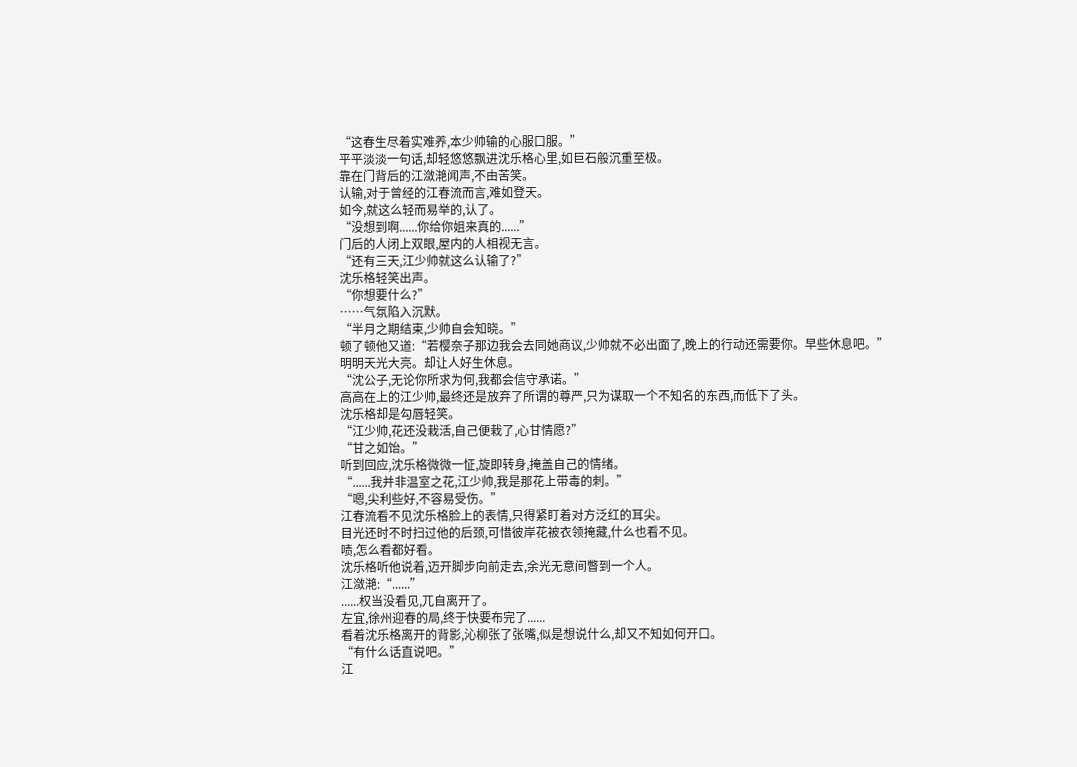“这春生尽着实难养,本少帅输的心服口服。”
平平淡淡一句话,却轻悠悠飘进沈乐格心里,如巨石般沉重至极。
靠在门背后的江潋滟闻声,不由苦笑。
认输,对于曾经的江春流而言,难如登天。
如今,就这么轻而易举的,认了。
“没想到啊......你给你姐来真的......”
门后的人闭上双眼,屋内的人相视无言。
“还有三天,江少帅就这么认输了?”
沈乐格轻笑出声。
“你想要什么?”
……气氛陷入沉默。
“半月之期结束,少帅自会知晓。”
顿了顿他又道:“若樱奈子那边我会去同她商议,少帅就不必出面了,晚上的行动还需要你。早些休息吧。”
明明天光大亮。却让人好生休息。
“沈公子,无论你所求为何,我都会信守承诺。”
高高在上的江少帅,最终还是放弃了所谓的尊严,只为谋取一个不知名的东西,而低下了头。
沈乐格却是勾唇轻笑。
“江少帅,花还没栽活,自己便栽了,心甘情愿?”
“甘之如饴。”
听到回应,沈乐格微微一怔,旋即转身,掩盖自己的情绪。
“......我并非温室之花,江少帅,我是那花上带毒的刺。”
“嗯,尖利些好,不容易受伤。”
江春流看不见沈乐格脸上的表情,只得紧盯着对方泛红的耳尖。
目光还时不时扫过他的后颈,可惜彼岸花被衣领掩藏,什么也看不见。
啧,怎么看都好看。
沈乐格听他说着,迈开脚步向前走去,余光无意间瞥到一个人。
江潋滟:“......”
......权当没看见,兀自离开了。
左宜,徐州迎春的局,终于快要布完了......
看着沈乐格离开的背影,沁柳张了张嘴,似是想说什么,却又不知如何开口。
“有什么话直说吧。”
江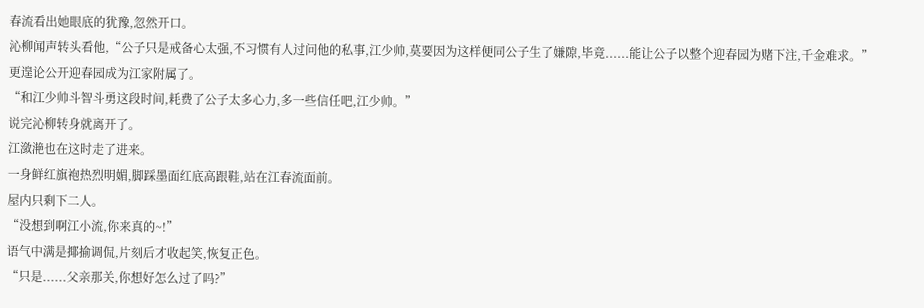春流看出她眼底的犹豫,忽然开口。
沁柳闻声转头看他,“公子只是戒备心太强,不习惯有人过问他的私事,江少帅,莫要因为这样便同公子生了嫌隙,毕竟......能让公子以整个迎春园为赌下注,千金难求。”
更遑论公开迎春园成为江家附属了。
“和江少帅斗智斗勇这段时间,耗费了公子太多心力,多一些信任吧,江少帅。”
说完沁柳转身就离开了。
江潋滟也在这时走了进来。
一身鲜红旗袍热烈明媚,脚踩墨面红底高跟鞋,站在江春流面前。
屋内只剩下二人。
“没想到啊江小流,你来真的~!”
语气中满是揶揄调侃,片刻后才收起笑,恢复正色。
“只是......父亲那关,你想好怎么过了吗?”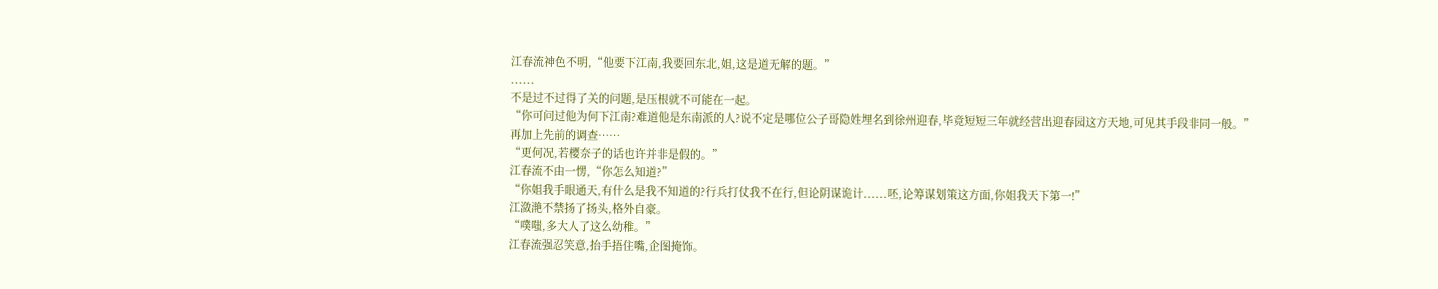江春流神色不明,“他要下江南,我要回东北,姐,这是道无解的题。”
......
不是过不过得了关的问题,是压根就不可能在一起。
“你可问过他为何下江南?难道他是东南派的人?说不定是哪位公子哥隐姓埋名到徐州迎春,毕竟短短三年就经营出迎春园这方天地,可见其手段非同一般。”
再加上先前的调查……
“更何况,若樱奈子的话也许并非是假的。”
江春流不由一愣,“你怎么知道?”
“你姐我手眼通天,有什么是我不知道的?行兵打仗我不在行,但论阴谋诡计......呸,论筹谋划策这方面,你姐我天下第一!”
江潋滟不禁扬了扬头,格外自豪。
“噗嗤,多大人了这么幼稚。”
江春流强忍笑意,抬手捂住嘴,企图掩饰。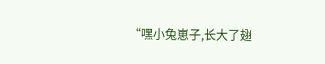“嘿小兔崽子,长大了翅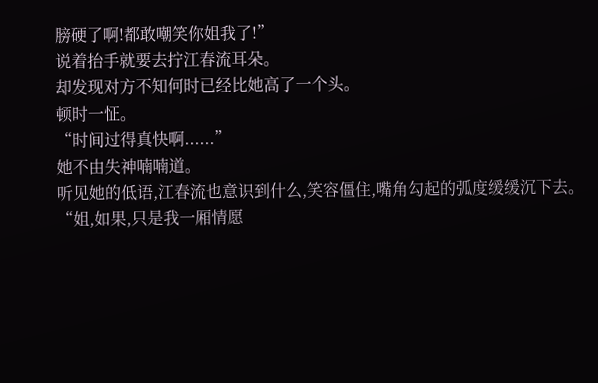膀硬了啊!都敢嘲笑你姐我了!”
说着抬手就要去拧江春流耳朵。
却发现对方不知何时已经比她高了一个头。
顿时一怔。
“时间过得真快啊......”
她不由失神喃喃道。
听见她的低语,江春流也意识到什么,笑容僵住,嘴角勾起的弧度缓缓沉下去。
“姐,如果,只是我一厢情愿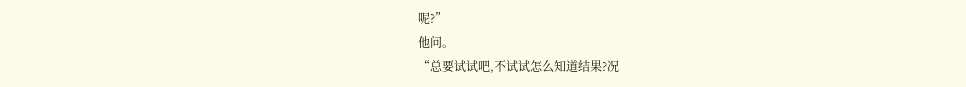呢?”
他问。
“总要试试吧,不试试怎么知道结果?况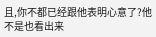且,你不都已经跟他表明心意了?他不是也看出来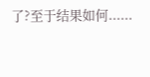了?至于结果如何......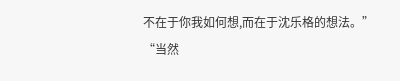不在于你我如何想,而在于沈乐格的想法。”
“当然